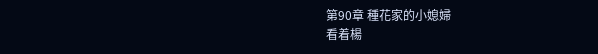第90章 種花家的小媳婦
看着楊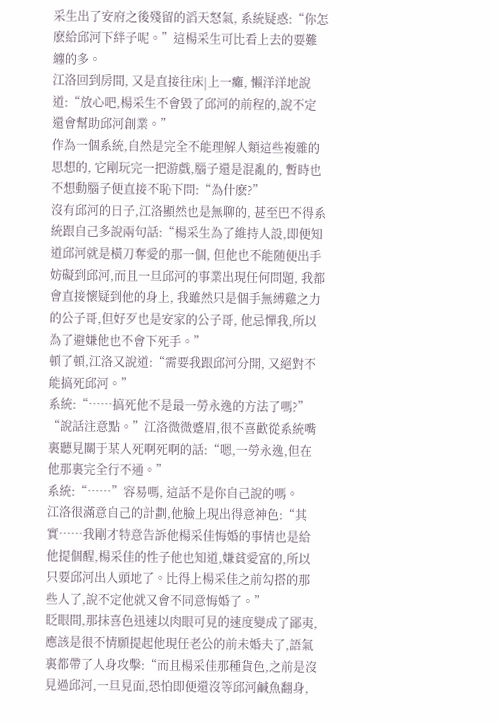采生出了安府之後殘留的滔天怒氣, 系統疑惑:“你怎麽給邱河下絆子呢。”這楊采生可比看上去的要難纏的多。
江洛回到房間, 又是直接往床|上一癱, 懶洋洋地說道:“放心吧,楊采生不會毀了邱河的前程的,說不定還會幫助邱河創業。”
作為一個系統,自然是完全不能理解人類這些複雜的思想的, 它剛玩完一把游戲,腦子還是混亂的, 暫時也不想動腦子便直接不恥下問:“為什麽?”
沒有邱河的日子,江洛顯然也是無聊的, 甚至巴不得系統跟自己多說兩句話:“楊采生為了維持人設,即便知道邱河就是橫刀奪愛的那一個, 但他也不能随便出手妨礙到邱河,而且一旦邱河的事業出現任何問題, 我都會直接懷疑到他的身上, 我雖然只是個手無縛雞之力的公子哥,但好歹也是安家的公子哥, 他忌憚我,所以為了避嫌他也不會下死手。”
頓了頓,江洛又說道:“需要我跟邱河分開, 又絕對不能搞死邱河。”
系統:“……搞死他不是最一勞永逸的方法了嗎?”
“說話注意點。”江洛微微蹙眉,很不喜歡從系統嘴裏聽見關于某人死啊死啊的話:“嗯,一勞永逸,但在他那裏完全行不通。”
系統:“……”容易嗎, 這話不是你自己說的嗎。
江洛很滿意自己的計劃,他臉上現出得意神色:“其實……我剛才特意告訴他楊采佳悔婚的事情也是給他提個醒,楊采佳的性子他也知道,嫌貧愛富的,所以只要邱河出人頭地了。比得上楊采佳之前勾搭的那些人了,說不定他就又會不同意悔婚了。”
眨眼間,那抹喜色迅速以肉眼可見的速度變成了鄙夷,應該是很不情願提起他現任老公的前未婚夫了,語氣裏都帶了人身攻擊:“而且楊采佳那種貨色,之前是沒見過邱河,一旦見面,恐怕即便還沒等邱河鹹魚翻身,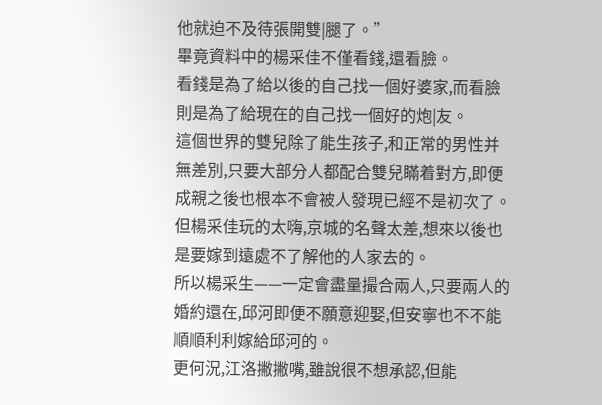他就迫不及待張開雙|腿了。”
畢竟資料中的楊采佳不僅看錢,還看臉。
看錢是為了給以後的自己找一個好婆家,而看臉則是為了給現在的自己找一個好的炮|友。
這個世界的雙兒除了能生孩子,和正常的男性并無差別,只要大部分人都配合雙兒瞞着對方,即便成親之後也根本不會被人發現已經不是初次了。
但楊采佳玩的太嗨,京城的名聲太差,想來以後也是要嫁到遠處不了解他的人家去的。
所以楊采生——一定會盡量撮合兩人,只要兩人的婚約還在,邱河即便不願意迎娶,但安寧也不不能順順利利嫁給邱河的。
更何況,江洛撇撇嘴,雖說很不想承認,但能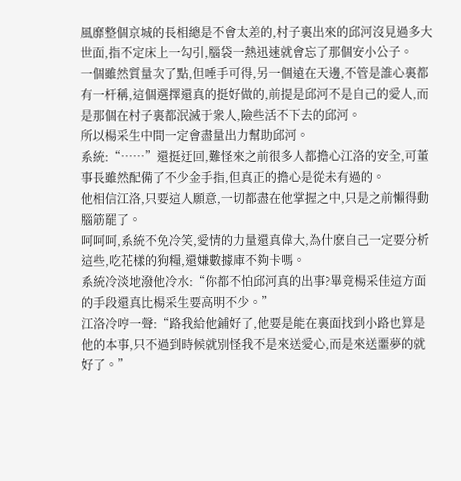風靡整個京城的長相總是不會太差的,村子裏出來的邱河沒見過多大世面,指不定床上一勾引,腦袋一熱迅速就會忘了那個安小公子。
一個雖然質量次了點,但唾手可得,另一個遠在天邊,不管是誰心裏都有一杆稱,這個選擇還真的挺好做的,前提是邱河不是自己的愛人,而是那個在村子裏都泯滅于衆人,險些活不下去的邱河。
所以楊采生中間一定會盡量出力幫助邱河。
系統:“……”還挺迂回,難怪來之前很多人都擔心江洛的安全,可董事長雖然配備了不少金手指,但真正的擔心是從未有過的。
他相信江洛,只要這人願意,一切都盡在他掌握之中,只是之前懶得動腦筋罷了。
呵呵呵,系統不免冷笑,愛情的力量還真偉大,為什麽自己一定要分析這些,吃花樣的狗糧,還嫌數據庫不夠卡嗎。
系統冷淡地潑他冷水:“你都不怕邱河真的出事?畢竟楊采佳這方面的手段還真比楊采生要高明不少。”
江洛冷哼一聲:“路我給他鋪好了,他要是能在裏面找到小路也算是他的本事,只不過到時候就別怪我不是來送愛心,而是來送噩夢的就好了。”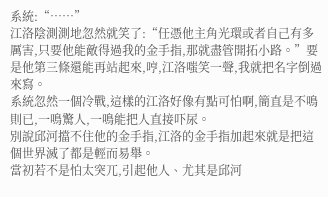系統:“……”
江洛陰測測地忽然就笑了:“任憑他主角光環或者自己有多厲害,只要他能敵得過我的金手指,那就盡管開拓小路。”要是他第三條還能再站起來,哼,江洛嗤笑一聲,我就把名字倒過來寫。
系統忽然一個冷戰,這樣的江洛好像有點可怕啊,簡直是不鳴則已,一鳴驚人,一鳴能把人直接吓尿。
別說邱河擋不住他的金手指,江洛的金手指加起來就是把這個世界滅了都是輕而易舉。
當初若不是怕太突兀,引起他人、尤其是邱河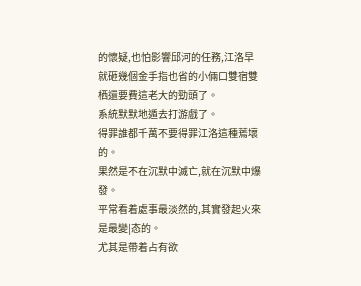的懷疑,也怕影響邱河的任務,江洛早就砸幾個金手指也省的小倆口雙宿雙栖還要費這老大的勁頭了。
系統默默地遁去打游戲了。
得罪誰都千萬不要得罪江洛這種蔫壞的。
果然是不在沉默中滅亡,就在沉默中爆發。
平常看着處事最淡然的,其實發起火來是最變|态的。
尤其是帶着占有欲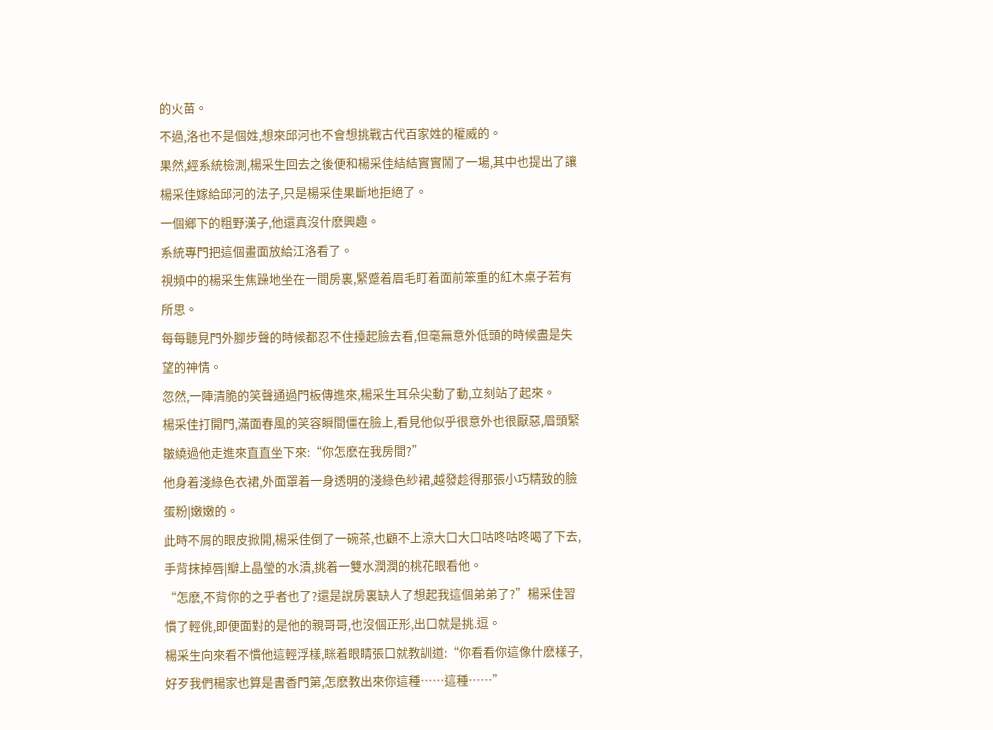的火苗。
不過,洛也不是個姓,想來邱河也不會想挑戰古代百家姓的權威的。
果然,經系統檢測,楊采生回去之後便和楊采佳結結實實鬧了一場,其中也提出了讓楊采佳嫁給邱河的法子,只是楊采佳果斷地拒絕了。
一個鄉下的粗野漢子,他還真沒什麽興趣。
系統專門把這個畫面放給江洛看了。
視頻中的楊采生焦躁地坐在一間房裏,緊蹙着眉毛盯着面前笨重的紅木桌子若有所思。
每每聽見門外腳步聲的時候都忍不住擡起臉去看,但毫無意外低頭的時候盡是失望的神情。
忽然,一陣清脆的笑聲通過門板傳進來,楊采生耳朵尖動了動,立刻站了起來。
楊采佳打開門,滿面春風的笑容瞬間僵在臉上,看見他似乎很意外也很厭惡,眉頭緊皺繞過他走進來直直坐下來:“你怎麽在我房間?”
他身着淺綠色衣裙,外面罩着一身透明的淺綠色紗裙,越發趁得那張小巧精致的臉蛋粉|嫩嫩的。
此時不屑的眼皮掀開,楊采佳倒了一碗茶,也顧不上涼大口大口咕咚咕咚喝了下去,手背抹掉唇|瓣上晶瑩的水漬,挑着一雙水潤潤的桃花眼看他。
“怎麽,不背你的之乎者也了?還是說房裏缺人了想起我這個弟弟了?”楊采佳習慣了輕佻,即便面對的是他的親哥哥,也沒個正形,出口就是挑.逗。
楊采生向來看不慣他這輕浮樣,眯着眼睛張口就教訓道:“你看看你這像什麽樣子,好歹我們楊家也算是書香門第,怎麽教出來你這種……這種……”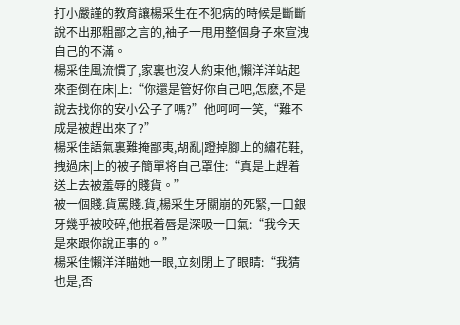打小嚴謹的教育讓楊采生在不犯病的時候是斷斷說不出那粗鄙之言的,袖子一甩用整個身子來宣洩自己的不滿。
楊采佳風流慣了,家裏也沒人約束他,懶洋洋站起來歪倒在床|上:“你還是管好你自己吧,怎麽,不是說去找你的安小公子了嗎?”他呵呵一笑,“難不成是被趕出來了?”
楊采佳語氣裏難掩鄙夷,胡亂|蹬掉腳上的繡花鞋,拽過床|上的被子簡單将自己罩住:“真是上趕着送上去被羞辱的賤貨。”
被一個賤.貨罵賤.貨,楊采生牙關崩的死緊,一口銀牙幾乎被咬碎,他抿着唇是深吸一口氣:“我今天是來跟你說正事的。”
楊采佳懶洋洋瞄她一眼,立刻閉上了眼睛:“我猜也是,否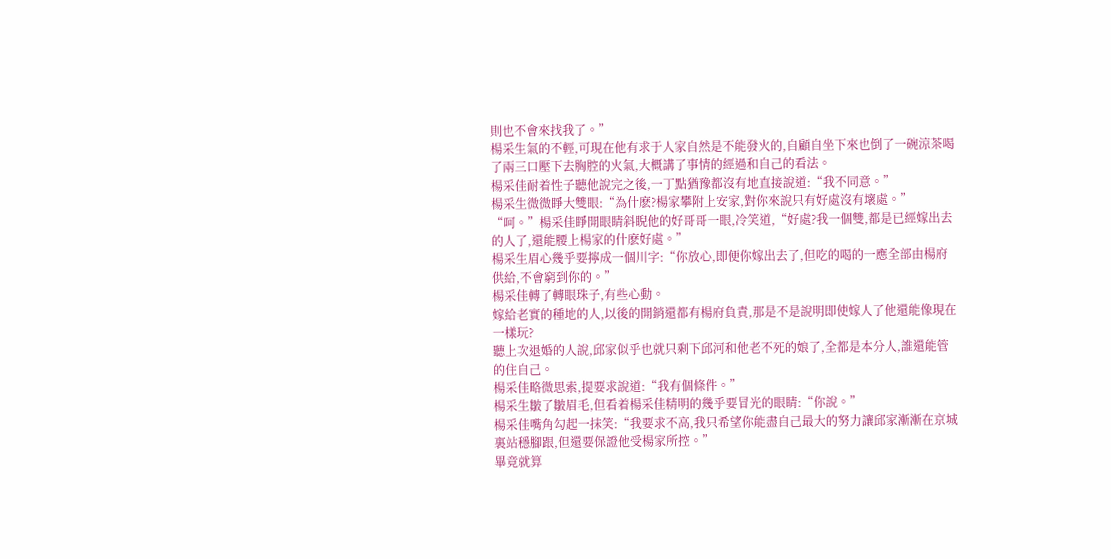則也不會來找我了。”
楊采生氣的不輕,可現在他有求于人家自然是不能發火的,自顧自坐下來也倒了一碗涼茶喝了兩三口壓下去胸腔的火氣,大概講了事情的經過和自己的看法。
楊采佳耐着性子聽他說完之後,一丁點猶豫都沒有地直接說道:“我不同意。”
楊采生微微睜大雙眼:“為什麽?楊家攀附上安家,對你來說只有好處沒有壞處。”
“呵。”楊采佳睜開眼睛斜睨他的好哥哥一眼,冷笑道,“好處?我一個雙,都是已經嫁出去的人了,還能腰上楊家的什麽好處。”
楊采生眉心幾乎要擰成一個川字:“你放心,即便你嫁出去了,但吃的喝的一應全部由楊府供給,不會窮到你的。”
楊采佳轉了轉眼珠子,有些心動。
嫁給老實的種地的人,以後的開銷還都有楊府負責,那是不是說明即使嫁人了他還能像現在一樣玩?
聽上次退婚的人說,邱家似乎也就只剩下邱河和他老不死的娘了,全都是本分人,誰還能管的住自己。
楊采佳略微思索,提要求說道:“我有個條件。”
楊采生皺了皺眉毛,但看着楊采佳精明的幾乎要冒光的眼睛:“你說。”
楊采佳嘴角勾起一抹笑:“我要求不高,我只希望你能盡自己最大的努力讓邱家漸漸在京城裏站穩腳跟,但還要保證他受楊家所控。”
畢竟就算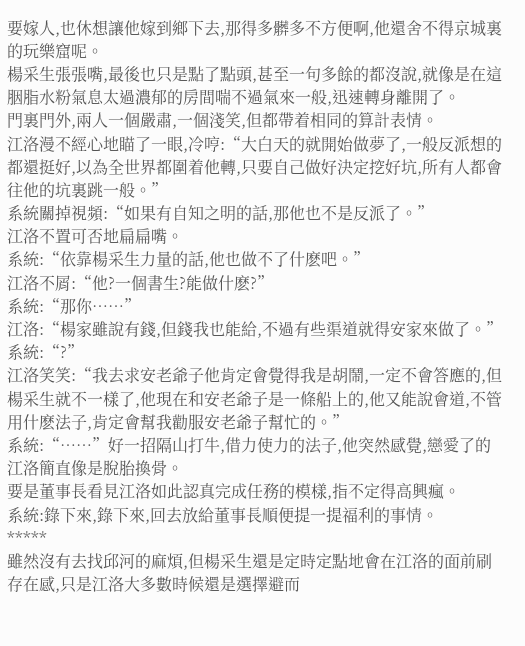要嫁人,也休想讓他嫁到鄉下去,那得多髒多不方便啊,他還舍不得京城裏的玩樂窟呢。
楊采生張張嘴,最後也只是點了點頭,甚至一句多餘的都沒說,就像是在這胭脂水粉氣息太過濃郁的房間喘不過氣來一般,迅速轉身離開了。
門裏門外,兩人一個嚴肅,一個淺笑,但都帶着相同的算計表情。
江洛漫不經心地瞄了一眼,冷哼:“大白天的就開始做夢了,一般反派想的都還挺好,以為全世界都圍着他轉,只要自己做好決定挖好坑,所有人都會往他的坑裏跳一般。”
系統關掉視頻:“如果有自知之明的話,那他也不是反派了。”
江洛不置可否地扁扁嘴。
系統:“依靠楊采生力量的話,他也做不了什麽吧。”
江洛不屑:“他?一個書生?能做什麽?”
系統:“那你……”
江洛:“楊家雖說有錢,但錢我也能給,不過有些渠道就得安家來做了。”
系統:“?”
江洛笑笑:“我去求安老爺子他肯定會覺得我是胡鬧,一定不會答應的,但楊采生就不一樣了,他現在和安老爺子是一條船上的,他又能說會道,不管用什麽法子,肯定會幫我勸服安老爺子幫忙的。”
系統:“……”好一招隔山打牛,借力使力的法子,他突然感覺,戀愛了的江洛簡直像是脫胎換骨。
要是董事長看見江洛如此認真完成任務的模樣,指不定得高興瘋。
系統:錄下來,錄下來,回去放給董事長順便提一提福利的事情。
*****
雖然沒有去找邱河的麻煩,但楊采生還是定時定點地會在江洛的面前刷存在感,只是江洛大多數時候還是選擇避而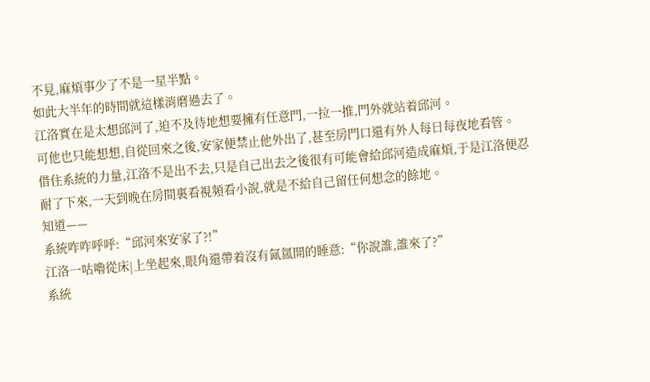不見,麻煩事少了不是一星半點。
如此大半年的時間就這樣消磨過去了。
江洛實在是太想邱河了,迫不及待地想要擁有任意門,一拉一推,門外就站着邱河。
可他也只能想想,自從回來之後,安家便禁止他外出了,甚至房門口還有外人每日每夜地看管。
借住系統的力量,江洛不是出不去,只是自己出去之後很有可能會給邱河造成麻煩,于是江洛便忍耐了下來,一天到晚在房間裏看視頻看小說,就是不給自己留任何想念的餘地。
知道——
系統咋咋呼呼:“邱河來安家了?!”
江洛一咕嚕從床|上坐起來,眼角還帶着沒有氤氲開的睡意:“你說誰,誰來了?”
系統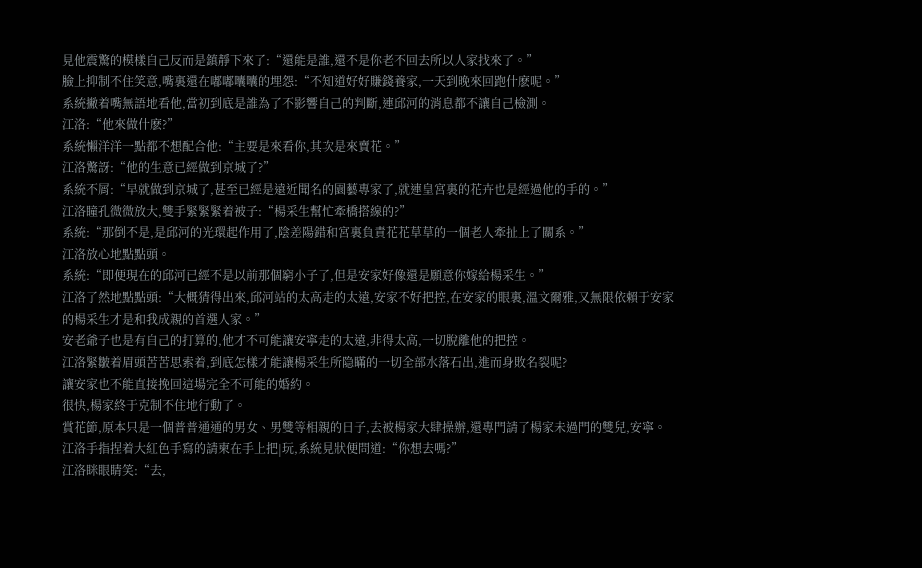見他震驚的模樣自己反而是鎮靜下來了:“還能是誰,還不是你老不回去所以人家找來了。”
臉上抑制不住笑意,嘴裏還在嘟嘟囔囔的埋怨:“不知道好好賺錢養家,一天到晚來回跑什麽呢。”
系統撇着嘴無語地看他,當初到底是誰為了不影響自己的判斷,連邱河的消息都不讓自己檢測。
江洛:“他來做什麽?”
系統懶洋洋一點都不想配合他:“主要是來看你,其次是來賣花。”
江洛驚訝:“他的生意已經做到京城了?”
系統不屑:“早就做到京城了,甚至已經是遠近聞名的園藝專家了,就連皇宮裏的花卉也是經過他的手的。”
江洛瞳孔微微放大,雙手緊緊緊着被子:“楊采生幫忙牽橋搭線的?”
系統:“那倒不是,是邱河的光環起作用了,陰差陽錯和宮裏負責花花草草的一個老人牽扯上了關系。”
江洛放心地點點頭。
系統:“即便現在的邱河已經不是以前那個窮小子了,但是安家好像還是願意你嫁給楊采生。”
江洛了然地點點頭:“大概猜得出來,邱河站的太高走的太遠,安家不好把控,在安家的眼裏,溫文爾雅,又無限依賴于安家的楊采生才是和我成親的首選人家。”
安老爺子也是有自己的打算的,他才不可能讓安寧走的太遠,非得太高,一切脫離他的把控。
江洛緊皺着眉頭苦苦思索着,到底怎樣才能讓楊采生所隐瞞的一切全部水落石出,進而身敗名裂呢?
讓安家也不能直接挽回這場完全不可能的婚約。
很快,楊家終于克制不住地行動了。
賞花節,原本只是一個普普通通的男女、男雙等相親的日子,去被楊家大肆操辦,還專門請了楊家未過門的雙兒,安寧。
江洛手指捏着大紅色手寫的請柬在手上把|玩,系統見狀便問道:“你想去嗎?”
江洛眯眼睛笑:“去,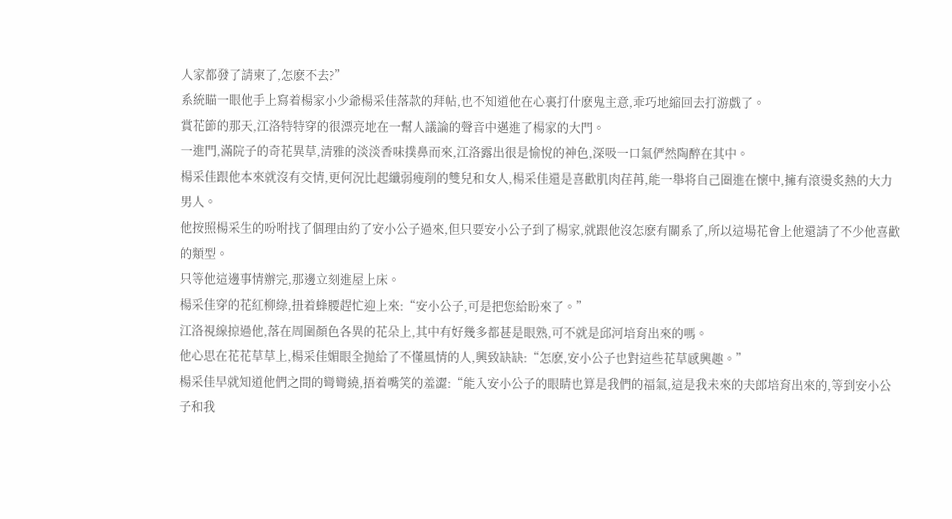人家都發了請柬了,怎麽不去?”
系統瞄一眼他手上寫着楊家小少爺楊采佳落款的拜帖,也不知道他在心裏打什麽鬼主意,乖巧地縮回去打游戲了。
賞花節的那天,江洛特特穿的很漂亮地在一幫人議論的聲音中邁進了楊家的大門。
一進門,滿院子的奇花異草,清雅的淡淡香味撲鼻而來,江洛露出很是愉悅的神色,深吸一口氣俨然陶醉在其中。
楊采佳跟他本來就沒有交情,更何況比起纖弱瘦削的雙兒和女人,楊采佳還是喜歡肌肉荏苒,能一舉将自己圈進在懷中,擁有滾燙炙熱的大力男人。
他按照楊采生的吩咐找了個理由約了安小公子過來,但只要安小公子到了楊家,就跟他沒怎麽有關系了,所以這場花會上他還請了不少他喜歡的類型。
只等他這邊事情辦完,那邊立刻進屋上床。
楊采佳穿的花紅柳綠,扭着蜂腰趕忙迎上來:“安小公子,可是把您給盼來了。”
江洛視線掠過他,落在周圍顏色各異的花朵上,其中有好幾多都甚是眼熟,可不就是邱河培育出來的嗎。
他心思在花花草草上,楊采佳媚眼全抛給了不懂風情的人,興致缺缺:“怎麽,安小公子也對這些花草感興趣。”
楊采佳早就知道他們之間的彎彎繞,捂着嘴笑的羞澀:“能入安小公子的眼睛也算是我們的福氣,這是我未來的夫郎培育出來的,等到安小公子和我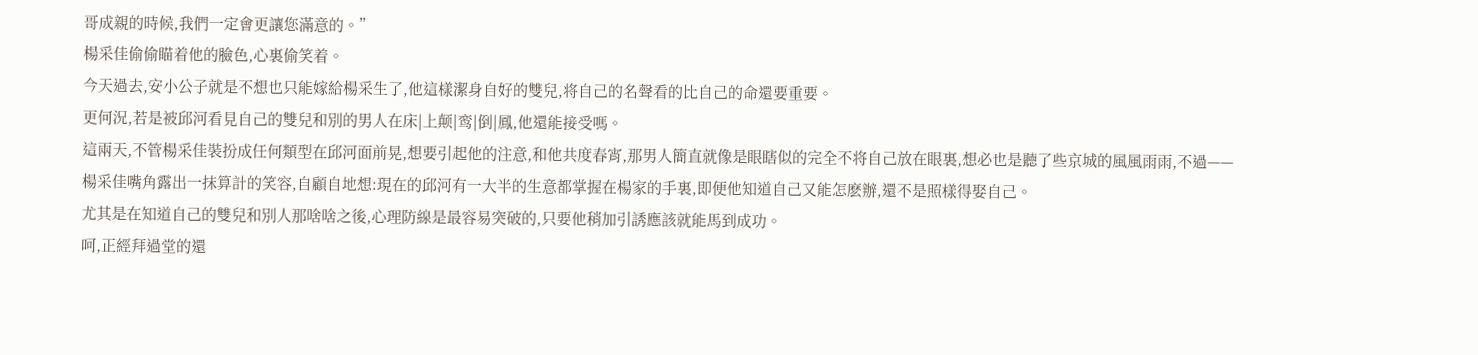哥成親的時候,我們一定會更讓您滿意的。”
楊采佳偷偷瞄着他的臉色,心裏偷笑着。
今天過去,安小公子就是不想也只能嫁給楊采生了,他這樣潔身自好的雙兒,将自己的名聲看的比自己的命還要重要。
更何況,若是被邱河看見自己的雙兒和別的男人在床|上颠|鸾|倒|鳳,他還能接受嗎。
這兩天,不管楊采佳裝扮成任何類型在邱河面前晃,想要引起他的注意,和他共度春宵,那男人簡直就像是眼瞎似的完全不将自己放在眼裏,想必也是聽了些京城的風風雨雨,不過——
楊采佳嘴角露出一抹算計的笑容,自顧自地想:現在的邱河有一大半的生意都掌握在楊家的手裏,即便他知道自己又能怎麽辦,還不是照樣得娶自己。
尤其是在知道自己的雙兒和別人那啥啥之後,心理防線是最容易突破的,只要他稍加引誘應該就能馬到成功。
呵,正經拜過堂的還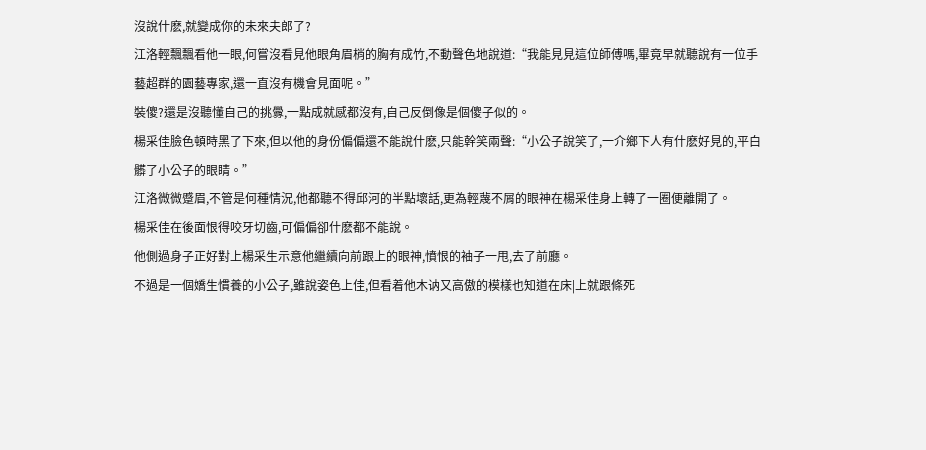沒說什麽,就變成你的未來夫郎了?
江洛輕飄飄看他一眼,何嘗沒看見他眼角眉梢的胸有成竹,不動聲色地說道:“我能見見這位師傅嗎,畢竟早就聽說有一位手藝超群的園藝專家,還一直沒有機會見面呢。”
裝傻?還是沒聽懂自己的挑釁,一點成就感都沒有,自己反倒像是個傻子似的。
楊采佳臉色頓時黑了下來,但以他的身份偏偏還不能說什麽,只能幹笑兩聲:“小公子說笑了,一介鄉下人有什麽好見的,平白髒了小公子的眼睛。”
江洛微微蹙眉,不管是何種情況,他都聽不得邱河的半點壞話,更為輕蔑不屑的眼神在楊采佳身上轉了一圈便離開了。
楊采佳在後面恨得咬牙切齒,可偏偏卻什麽都不能說。
他側過身子正好對上楊采生示意他繼續向前跟上的眼神,憤恨的袖子一甩,去了前廳。
不過是一個嬌生慣養的小公子,雖說姿色上佳,但看着他木讷又高傲的模樣也知道在床|上就跟條死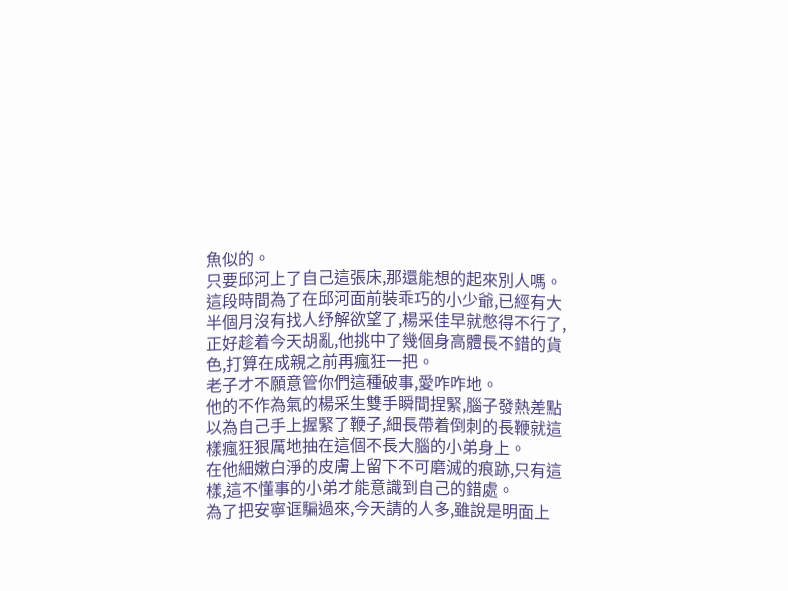魚似的。
只要邱河上了自己這張床,那還能想的起來別人嗎。
這段時間為了在邱河面前裝乖巧的小少爺,已經有大半個月沒有找人纾解欲望了,楊采佳早就憋得不行了,正好趁着今天胡亂,他挑中了幾個身高體長不錯的貨色,打算在成親之前再瘋狂一把。
老子才不願意管你們這種破事,愛咋咋地。
他的不作為氣的楊采生雙手瞬間捏緊,腦子發熱差點以為自己手上握緊了鞭子,細長帶着倒刺的長鞭就這樣瘋狂狠厲地抽在這個不長大腦的小弟身上。
在他細嫩白淨的皮膚上留下不可磨滅的痕跡,只有這樣,這不懂事的小弟才能意識到自己的錯處。
為了把安寧诓騙過來,今天請的人多,雖說是明面上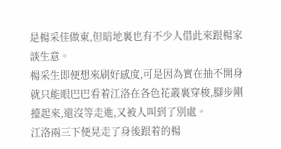是楊采佳做東,但暗地裏也有不少人借此來跟楊家談生意。
楊采生即便想來刷好感度,可是因為實在抽不開身就只能眼巴巴看着江洛在各色花叢裏穿梭,腳步剛擡起來,還沒等走進,又被人叫到了別處。
江洛兩三下便晃走了身後跟着的楊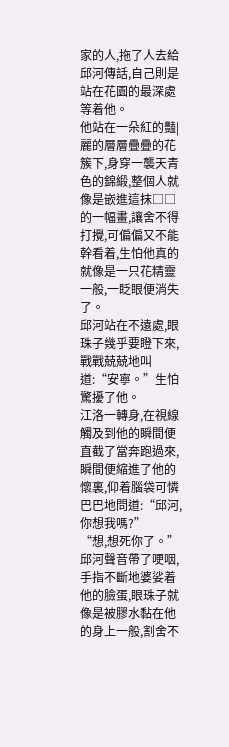家的人,拖了人去給邱河傳話,自己則是站在花園的最深處等着他。
他站在一朵紅的豔|麗的層層疊疊的花簇下,身穿一襲天青色的錦緞,整個人就像是嵌進這抹□□的一幅畫,讓舍不得打攪,可偏偏又不能幹看着,生怕他真的就像是一只花精靈一般,一眨眼便消失了。
邱河站在不遠處,眼珠子幾乎要瞪下來,戰戰兢兢地叫道:“安寧。”生怕驚擾了他。
江洛一轉身,在視線觸及到他的瞬間便直截了當奔跑過來,瞬間便縮進了他的懷裏,仰着腦袋可憐巴巴地問道:“邱河,你想我嗎?”
“想,想死你了。”邱河聲音帶了哽咽,手指不斷地婆娑着他的臉蛋,眼珠子就像是被膠水黏在他的身上一般,割舍不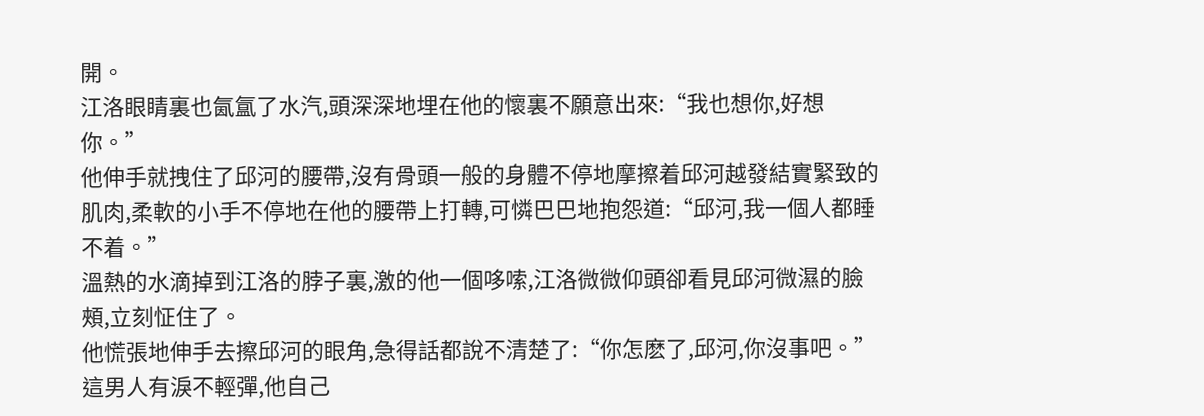開。
江洛眼睛裏也氤氲了水汽,頭深深地埋在他的懷裏不願意出來:“我也想你,好想你。”
他伸手就拽住了邱河的腰帶,沒有骨頭一般的身體不停地摩擦着邱河越發結實緊致的肌肉,柔軟的小手不停地在他的腰帶上打轉,可憐巴巴地抱怨道:“邱河,我一個人都睡不着。”
溫熱的水滴掉到江洛的脖子裏,激的他一個哆嗦,江洛微微仰頭卻看見邱河微濕的臉頰,立刻怔住了。
他慌張地伸手去擦邱河的眼角,急得話都說不清楚了:“你怎麽了,邱河,你沒事吧。”
這男人有淚不輕彈,他自己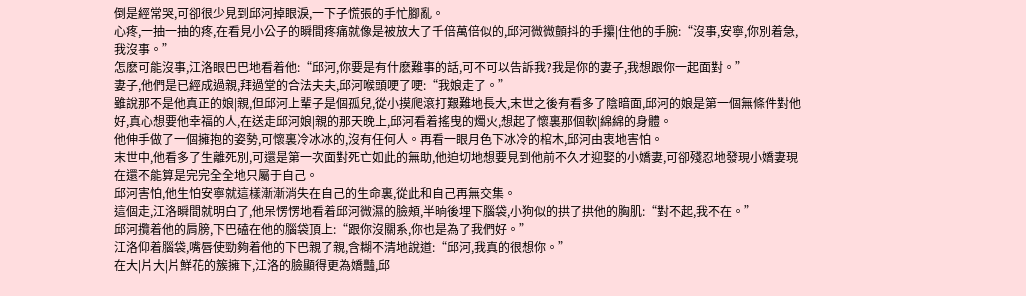倒是經常哭,可卻很少見到邱河掉眼淚,一下子慌張的手忙腳亂。
心疼,一抽一抽的疼,在看見小公子的瞬間疼痛就像是被放大了千倍萬倍似的,邱河微微顫抖的手攥|住他的手腕:“沒事,安寧,你別着急,我沒事。”
怎麽可能沒事,江洛眼巴巴地看着他:“邱河,你要是有什麽難事的話,可不可以告訴我?我是你的妻子,我想跟你一起面對。”
妻子,他們是已經成過親,拜過堂的合法夫夫,邱河喉頭哽了哽:“我娘走了。”
雖說那不是他真正的娘|親,但邱河上輩子是個孤兒,從小摸爬滾打艱難地長大,末世之後有看多了陰暗面,邱河的娘是第一個無條件對他好,真心想要他幸福的人,在送走邱河娘|親的那天晚上,邱河看着搖曳的燭火,想起了懷裏那個軟|綿綿的身體。
他伸手做了一個擁抱的姿勢,可懷裏冷冰冰的,沒有任何人。再看一眼月色下冰冷的棺木,邱河由衷地害怕。
末世中,他看多了生離死別,可還是第一次面對死亡如此的無助,他迫切地想要見到他前不久才迎娶的小嬌妻,可卻殘忍地發現小嬌妻現在還不能算是完完全全地只屬于自己。
邱河害怕,他生怕安寧就這樣漸漸消失在自己的生命裏,從此和自己再無交集。
這個走,江洛瞬間就明白了,他呆愣愣地看着邱河微濕的臉頰,半晌後埋下腦袋,小狗似的拱了拱他的胸肌:“對不起,我不在。”
邱河攬着他的肩膀,下巴磕在他的腦袋頂上:“跟你沒關系,你也是為了我們好。”
江洛仰着腦袋,嘴唇使勁夠着他的下巴親了親,含糊不清地說道:“邱河,我真的很想你。”
在大|片大|片鮮花的簇擁下,江洛的臉顯得更為嬌豔,邱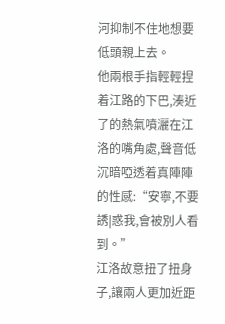河抑制不住地想要低頭親上去。
他兩根手指輕輕捏着江路的下巴,湊近了的熱氣噴灑在江洛的嘴角處,聲音低沉暗啞透着真陣陣的性感:“安寧,不要誘|惑我,會被別人看到。”
江洛故意扭了扭身子,讓兩人更加近距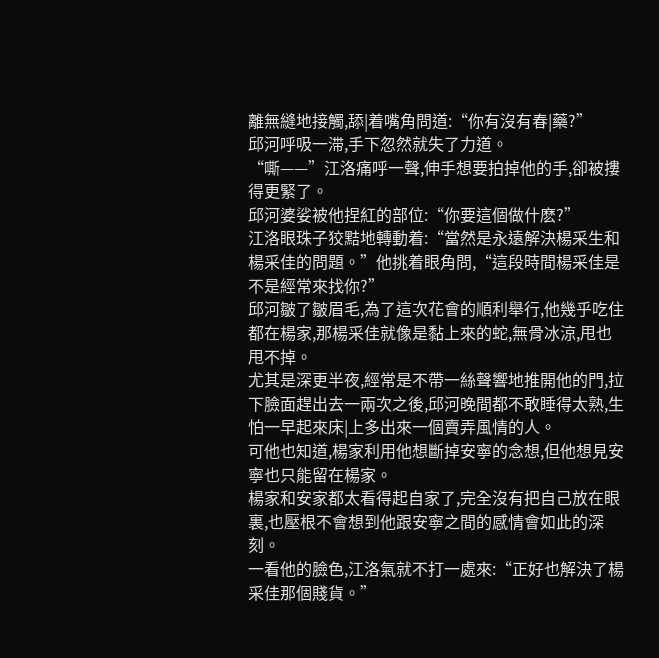離無縫地接觸,舔|着嘴角問道:“你有沒有春|藥?”
邱河呼吸一滞,手下忽然就失了力道。
“嘶——”江洛痛呼一聲,伸手想要拍掉他的手,卻被摟得更緊了。
邱河婆娑被他捏紅的部位:“你要這個做什麽?”
江洛眼珠子狡黠地轉動着:“當然是永遠解決楊采生和楊采佳的問題。”他挑着眼角問,“這段時間楊采佳是不是經常來找你?”
邱河皺了皺眉毛,為了這次花會的順利舉行,他幾乎吃住都在楊家,那楊采佳就像是黏上來的蛇,無骨冰涼,甩也甩不掉。
尤其是深更半夜,經常是不帶一絲聲響地推開他的門,拉下臉面趕出去一兩次之後,邱河晚間都不敢睡得太熟,生怕一早起來床|上多出來一個賣弄風情的人。
可他也知道,楊家利用他想斷掉安寧的念想,但他想見安寧也只能留在楊家。
楊家和安家都太看得起自家了,完全沒有把自己放在眼裏,也壓根不會想到他跟安寧之間的感情會如此的深刻。
一看他的臉色,江洛氣就不打一處來:“正好也解決了楊采佳那個賤貨。”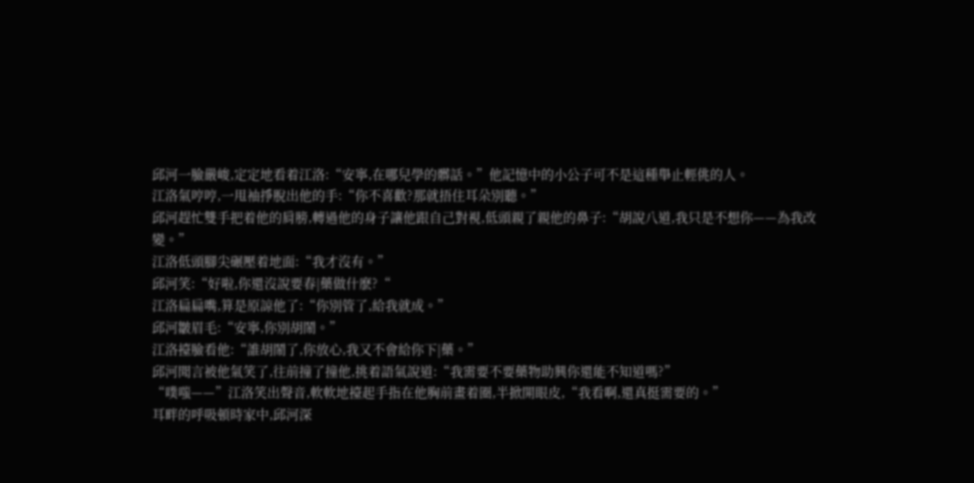邱河一臉嚴峻,定定地看着江洛:“安寧,在哪兒學的髒話。”他記憶中的小公子可不是這種舉止輕佻的人。
江洛氣哼哼,一甩袖掙脫出他的手:“你不喜歡?那就捂住耳朵別聽。”
邱河趕忙雙手把着他的肩膀,轉過他的身子讓他跟自己對視,低頭親了親他的鼻子:“胡說八道,我只是不想你——為我改變。”
江洛低頭腳尖碾壓着地面:“我才沒有。”
邱河笑:“好啦,你還沒說要春|藥做什麽?“
江洛扁扁嘴,算是原諒他了:“你別管了,給我就成。”
邱河皺眉毛:“安寧,你別胡鬧。”
江洛擡臉看他:“誰胡鬧了,你放心,我又不會給你下|藥。”
邱河聞言被他氣笑了,往前撞了撞他,挑着語氣說道:“我需要不要藥物助興你還能不知道嗎?”
“噗嗤——”江洛笑出聲音,軟軟地擡起手指在他胸前畫着圈,半掀開眼皮,“我看啊,還真挺需要的。”
耳畔的呼吸頓時家中,邱河深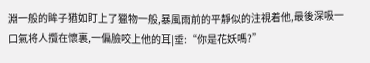淵一般的眸子猶如盯上了獵物一般,暴風雨前的平靜似的注視着他,最後深吸一口氣将人攬在懷裏,一偏臉咬上他的耳|垂:“你是花妖嗎?”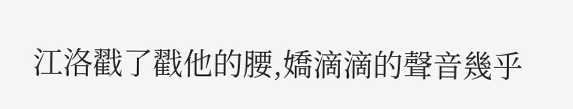江洛戳了戳他的腰,嬌滴滴的聲音幾乎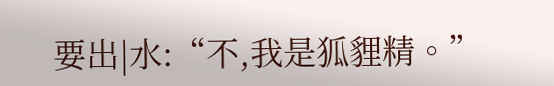要出|水:“不,我是狐貍精。”